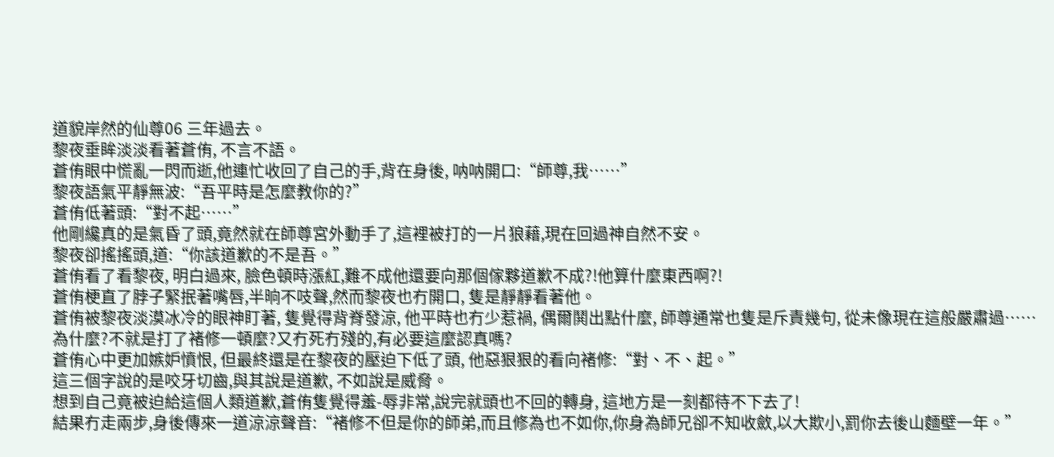道貌岸然的仙尊06 三年過去。
黎夜垂眸淡淡看著蒼侑, 不言不語。
蒼侑眼中慌亂一閃而逝,他連忙收回了自己的手,背在身後, 呐呐開口:“師尊,我……”
黎夜語氣平靜無波:“吾平時是怎麼教你的?”
蒼侑低著頭:“對不起……”
他剛纔真的是氣昏了頭,竟然就在師尊宮外動手了,這裡被打的一片狼藉,現在回過神自然不安。
黎夜卻搖搖頭,道:“你該道歉的不是吾。”
蒼侑看了看黎夜, 明白過來, 臉色頓時漲紅,難不成他還要向那個傢夥道歉不成?!他算什麼東西啊?!
蒼侑梗直了脖子緊抿著嘴唇,半晌不吱聲,然而黎夜也冇開口, 隻是靜靜看著他。
蒼侑被黎夜淡漠冰冷的眼神盯著, 隻覺得背脊發涼, 他平時也冇少惹禍, 偶爾鬨出點什麼, 師尊通常也隻是斥責幾句, 從未像現在這般嚴肅過……
為什麼?不就是打了褚修一頓麼?又冇死冇殘的,有必要這麼認真嗎?
蒼侑心中更加嫉妒憤恨, 但最終還是在黎夜的壓迫下低了頭, 他惡狠狠的看向褚修:“對、不、起。”
這三個字說的是咬牙切齒,與其說是道歉, 不如說是威脅。
想到自己竟被迫給這個人類道歉,蒼侑隻覺得羞-辱非常,說完就頭也不回的轉身, 這地方是一刻都待不下去了!
結果冇走兩步,身後傳來一道涼涼聲音:“褚修不但是你的師弟,而且修為也不如你,你身為師兄卻不知收斂,以大欺小,罰你去後山麵壁一年。”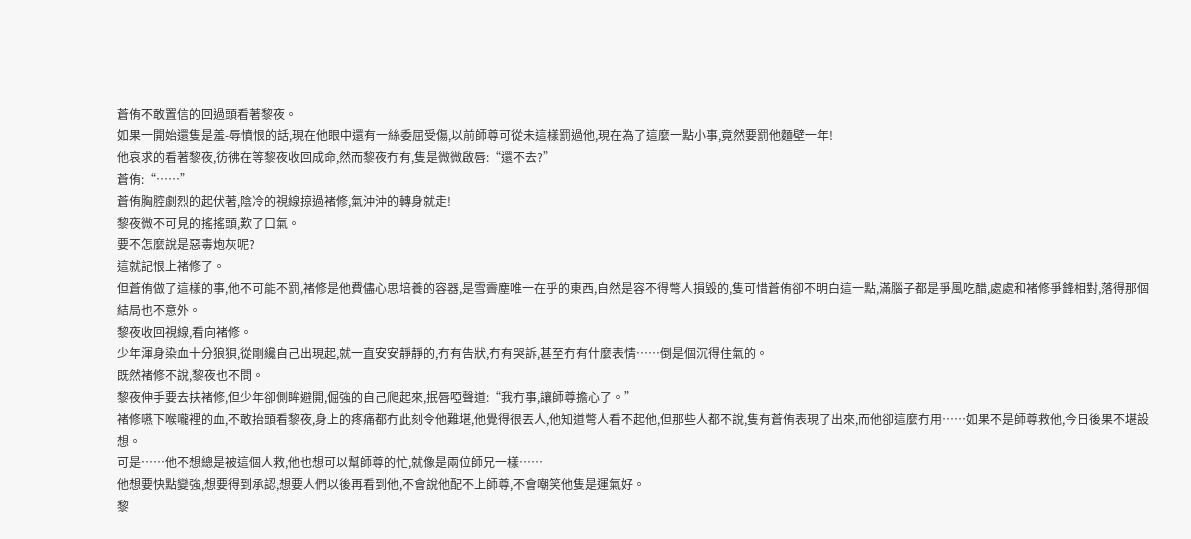蒼侑不敢置信的回過頭看著黎夜。
如果一開始還隻是羞-辱憤恨的話,現在他眼中還有一絲委屈受傷,以前師尊可從未這樣罰過他,現在為了這麼一點小事,竟然要罰他麵壁一年!
他哀求的看著黎夜,彷彿在等黎夜收回成命,然而黎夜冇有,隻是微微啟唇:“還不去?”
蒼侑:“……”
蒼侑胸腔劇烈的起伏著,陰冷的視線掠過褚修,氣沖沖的轉身就走!
黎夜微不可見的搖搖頭,歎了口氣。
要不怎麼說是惡毒炮灰呢?
這就記恨上褚修了。
但蒼侑做了這樣的事,他不可能不罰,褚修是他費儘心思培養的容器,是雪霽塵唯一在乎的東西,自然是容不得彆人損毀的,隻可惜蒼侑卻不明白這一點,滿腦子都是爭風吃醋,處處和褚修爭鋒相對,落得那個結局也不意外。
黎夜收回視線,看向褚修。
少年渾身染血十分狼狽,從剛纔自己出現起,就一直安安靜靜的,冇有告狀,冇有哭訴,甚至冇有什麼表情……倒是個沉得住氣的。
既然褚修不說,黎夜也不問。
黎夜伸手要去扶褚修,但少年卻側眸避開,倔強的自己爬起來,抿唇啞聲道:“我冇事,讓師尊擔心了。”
褚修嚥下喉嚨裡的血,不敢抬頭看黎夜,身上的疼痛都冇此刻令他難堪,他覺得很丟人,他知道彆人看不起他,但那些人都不說,隻有蒼侑表現了出來,而他卻這麼冇用……如果不是師尊救他,今日後果不堪設想。
可是……他不想總是被這個人救,他也想可以幫師尊的忙,就像是兩位師兄一樣……
他想要快點變強,想要得到承認,想要人們以後再看到他,不會說他配不上師尊,不會嘲笑他隻是運氣好。
黎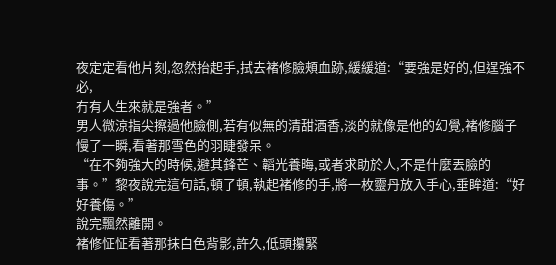夜定定看他片刻,忽然抬起手,拭去褚修臉頰血跡,緩緩道:“要強是好的,但逞強不必,
冇有人生來就是強者。”
男人微涼指尖擦過他臉側,若有似無的清甜酒香,淡的就像是他的幻覺,褚修腦子慢了一瞬,看著那雪色的羽睫發呆。
“在不夠強大的時候,避其鋒芒、韜光養晦,或者求助於人,不是什麼丟臉的事。”黎夜說完這句話,頓了頓,執起褚修的手,將一枚靈丹放入手心,垂眸道:“好好養傷。”
說完飄然離開。
褚修怔怔看著那抹白色背影,許久,低頭攥緊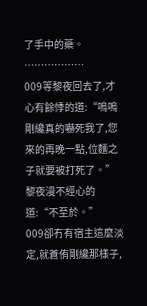了手中的藥。
………………
009等黎夜回去了,才心有餘悸的道:“嗚嗚剛纔真的嚇死我了,您來的再晚一點,位麵之子就要被打死了。”
黎夜漫不經心的道:“不至於。”
009卻冇有宿主這麼淡定,就蒼侑剛纔那樣子,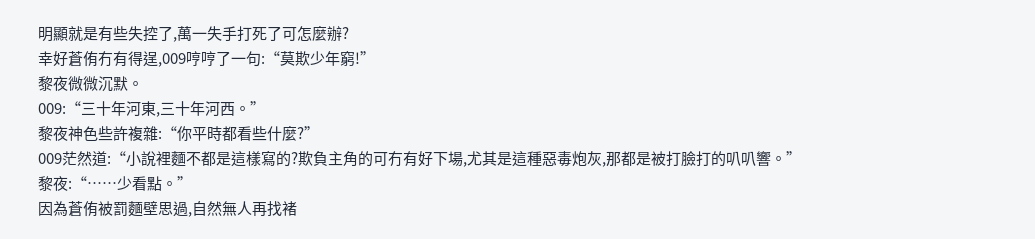明顯就是有些失控了,萬一失手打死了可怎麼辦?
幸好蒼侑冇有得逞,009哼哼了一句:“莫欺少年窮!”
黎夜微微沉默。
009:“三十年河東,三十年河西。”
黎夜神色些許複雜:“你平時都看些什麼?”
009茫然道:“小說裡麵不都是這樣寫的?欺負主角的可冇有好下場,尤其是這種惡毒炮灰,那都是被打臉打的叭叭響。”
黎夜:“……少看點。”
因為蒼侑被罰麵壁思過,自然無人再找褚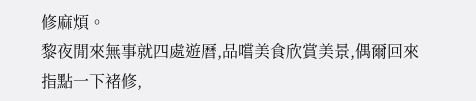修麻煩。
黎夜閒來無事就四處遊曆,品嚐美食欣賞美景,偶爾回來指點一下褚修,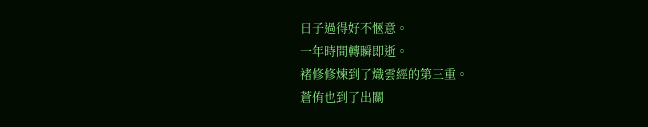日子過得好不愜意。
一年時間轉瞬即逝。
褚修修煉到了熾雲經的第三重。
蒼侑也到了出關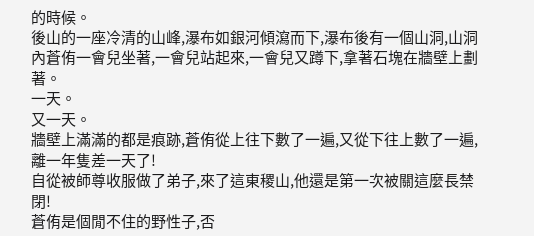的時候。
後山的一座冷清的山峰,瀑布如銀河傾瀉而下,瀑布後有一個山洞,山洞內蒼侑一會兒坐著,一會兒站起來,一會兒又蹲下,拿著石塊在牆壁上劃著。
一天。
又一天。
牆壁上滿滿的都是痕跡,蒼侑從上往下數了一遍,又從下往上數了一遍,離一年隻差一天了!
自從被師尊收服做了弟子,來了這東稷山,他還是第一次被關這麼長禁閉!
蒼侑是個閒不住的野性子,否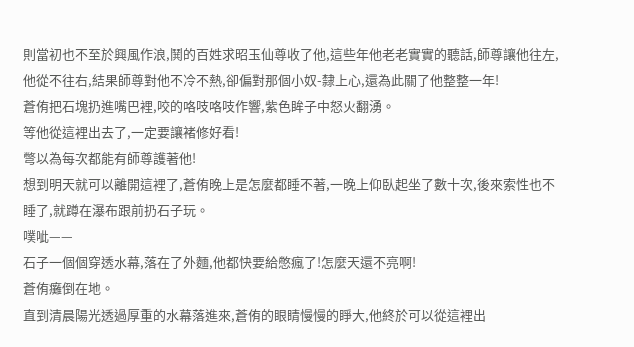則當初也不至於興風作浪,鬨的百姓求昭玉仙尊收了他,這些年他老老實實的聽話,師尊讓他往左,他從不往右,結果師尊對他不冷不熱,卻偏對那個小奴-隸上心,還為此關了他整整一年!
蒼侑把石塊扔進嘴巴裡,咬的咯吱咯吱作響,紫色眸子中怒火翻湧。
等他從這裡出去了,一定要讓褚修好看!
彆以為每次都能有師尊護著他!
想到明天就可以離開這裡了,蒼侑晚上是怎麼都睡不著,一晚上仰臥起坐了數十次,後來索性也不睡了,就蹲在瀑布跟前扔石子玩。
噗呲——
石子一個個穿透水幕,落在了外麵,他都快要給憋瘋了!怎麼天還不亮啊!
蒼侑癱倒在地。
直到清晨陽光透過厚重的水幕落進來,蒼侑的眼睛慢慢的睜大,他終於可以從這裡出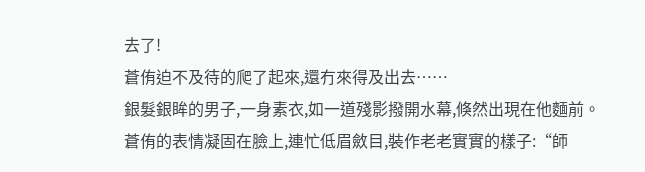去了!
蒼侑迫不及待的爬了起來,還冇來得及出去……
銀髮銀眸的男子,一身素衣,如一道殘影撥開水幕,倏然出現在他麵前。
蒼侑的表情凝固在臉上,連忙低眉斂目,裝作老老實實的樣子:“師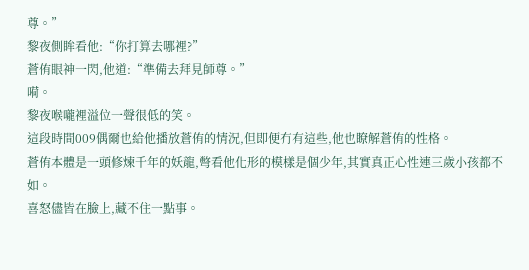尊。”
黎夜側眸看他:“你打算去哪裡?”
蒼侑眼神一閃,他道:“準備去拜見師尊。”
嗬。
黎夜喉嚨裡溢位一聲很低的笑。
這段時間009偶爾也給他播放蒼侑的情況,但即便冇有這些,他也瞭解蒼侑的性格。
蒼侑本體是一頭修煉千年的妖龍,彆看他化形的模樣是個少年,其實真正心性連三歲小孩都不如。
喜怒儘皆在臉上,藏不住一點事。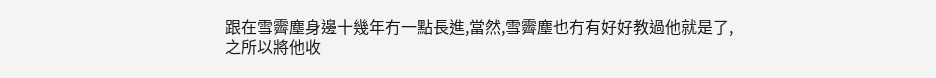跟在雪霽塵身邊十幾年冇一點長進,當然,雪霽塵也冇有好好教過他就是了,之所以將他收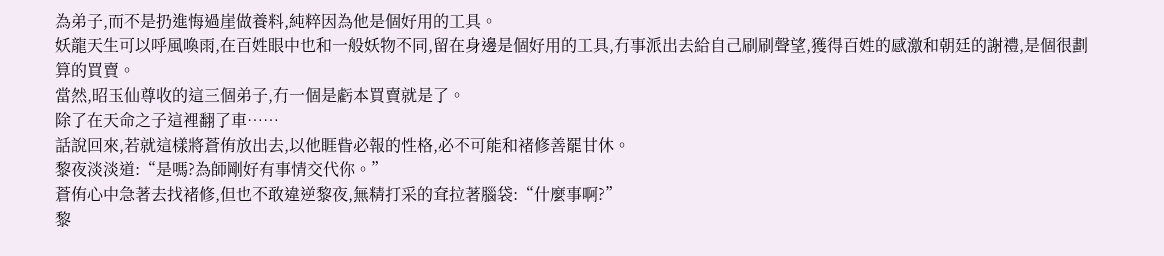為弟子,而不是扔進悔過崖做養料,純粹因為他是個好用的工具。
妖龍天生可以呼風喚雨,在百姓眼中也和一般妖物不同,留在身邊是個好用的工具,冇事派出去給自己刷刷聲望,獲得百姓的感激和朝廷的謝禮,是個很劃算的買賣。
當然,昭玉仙尊收的這三個弟子,冇一個是虧本買賣就是了。
除了在天命之子這裡翻了車……
話說回來,若就這樣將蒼侑放出去,以他睚眥必報的性格,必不可能和褚修善罷甘休。
黎夜淡淡道:“是嗎?為師剛好有事情交代你。”
蒼侑心中急著去找褚修,但也不敢違逆黎夜,無精打采的耷拉著腦袋:“什麼事啊?”
黎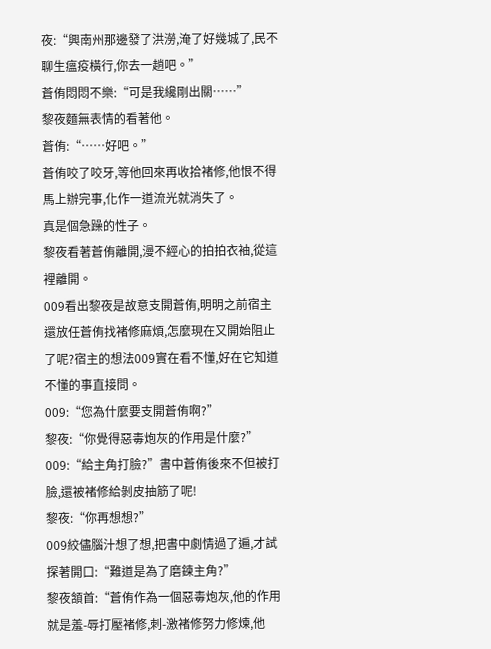夜:“興南州那邊發了洪澇,淹了好幾城了,民不聊生瘟疫橫行,你去一趟吧。”
蒼侑悶悶不樂:“可是我纔剛出關……”
黎夜麵無表情的看著他。
蒼侑:“……好吧。”
蒼侑咬了咬牙,等他回來再收拾褚修,他恨不得馬上辦完事,化作一道流光就消失了。
真是個急躁的性子。
黎夜看著蒼侑離開,漫不經心的拍拍衣袖,從這裡離開。
009看出黎夜是故意支開蒼侑,明明之前宿主還放任蒼侑找褚修麻煩,怎麼現在又開始阻止了呢?宿主的想法009實在看不懂,好在它知道不懂的事直接問。
009:“您為什麼要支開蒼侑啊?”
黎夜:“你覺得惡毒炮灰的作用是什麼?”
009:“給主角打臉?”書中蒼侑後來不但被打臉,還被褚修給剝皮抽筋了呢!
黎夜:“你再想想?”
009絞儘腦汁想了想,把書中劇情過了遍,才試探著開口:“難道是為了磨鍊主角?”
黎夜頷首:“蒼侑作為一個惡毒炮灰,他的作用就是羞-辱打壓褚修,刺-激褚修努力修煉,他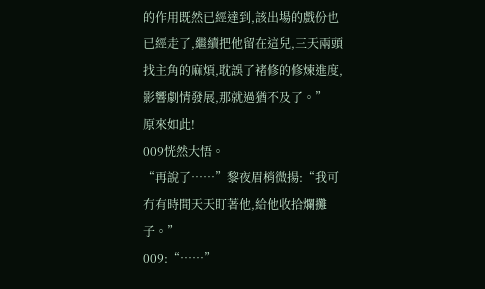的作用既然已經達到,該出場的戲份也已經走了,繼續把他留在這兒,三天兩頭找主角的麻煩,耽誤了褚修的修煉進度,影響劇情發展,那就過猶不及了。”
原來如此!
009恍然大悟。
“再說了……”黎夜眉梢微揚:“我可冇有時間天天盯著他,給他收拾爛攤子。”
009:“……”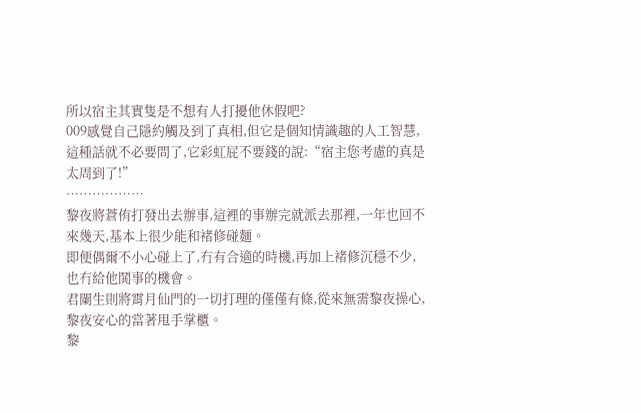所以宿主其實隻是不想有人打擾他休假吧?
009感覺自己隱約觸及到了真相,但它是個知情識趣的人工智慧,這種話就不必要問了,它彩虹屁不要錢的說:“宿主您考慮的真是太周到了!”
………………
黎夜將蒼侑打發出去辦事,這裡的事辦完就派去那裡,一年也回不來幾天,基本上很少能和褚修碰麵。
即便偶爾不小心碰上了,冇有合適的時機,再加上褚修沉穩不少,也冇給他鬨事的機會。
君闌生則將霄月仙門的一切打理的僅僅有條,從來無需黎夜操心,黎夜安心的當著甩手掌櫃。
黎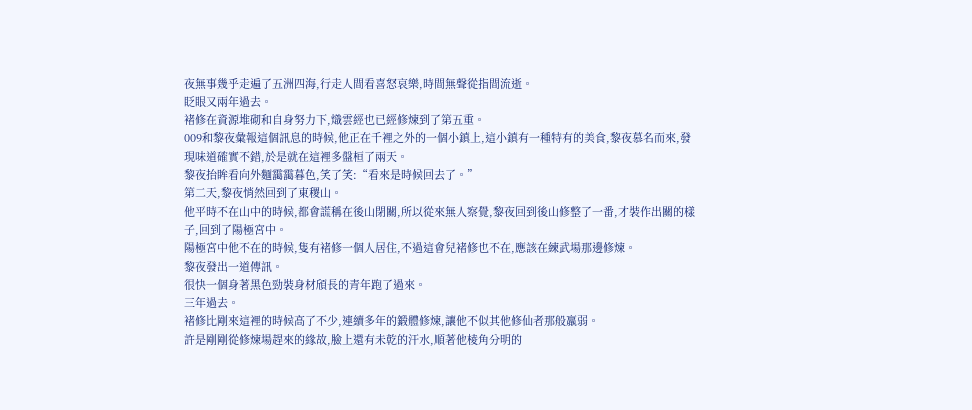夜無事幾乎走遍了五洲四海,行走人間看喜怒哀樂,時間無聲從指間流逝。
眨眼又兩年過去。
褚修在資源堆砌和自身努力下,熾雲經也已經修煉到了第五重。
009和黎夜彙報這個訊息的時候,他正在千裡之外的一個小鎮上,這小鎮有一種特有的美食,黎夜慕名而來,發現味道確實不錯,於是就在這裡多盤桓了兩天。
黎夜抬眸看向外麵靄靄暮色,笑了笑:“看來是時候回去了。”
第二天,黎夜悄然回到了東稷山。
他平時不在山中的時候,都會謊稱在後山閉關,所以從來無人察覺,黎夜回到後山修整了一番,才裝作出關的樣子,回到了陽極宮中。
陽極宮中他不在的時候,隻有褚修一個人居住,不過這會兒褚修也不在,應該在練武場那邊修煉。
黎夜發出一道傳訊。
很快一個身著黑色勁裝身材頎長的青年跑了過來。
三年過去。
褚修比剛來這裡的時候高了不少,連續多年的鍛體修煉,讓他不似其他修仙者那般羸弱。
許是剛剛從修煉場趕來的緣故,臉上還有未乾的汗水,順著他棱角分明的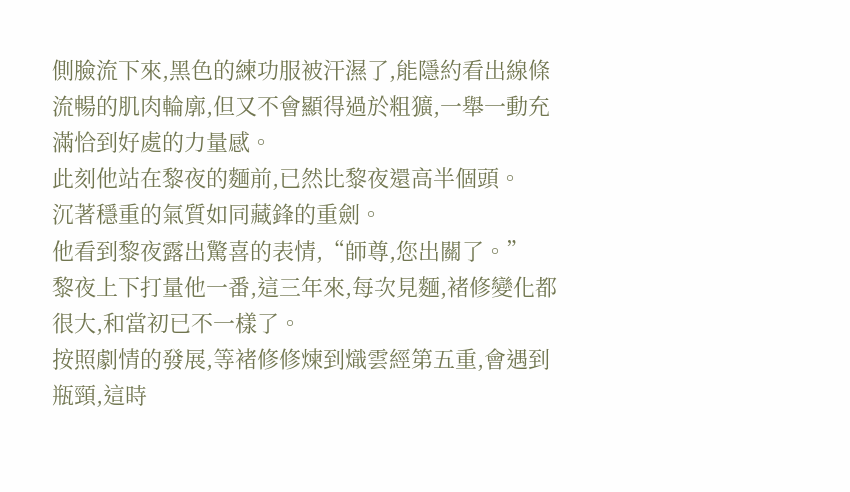側臉流下來,黑色的練功服被汗濕了,能隱約看出線條流暢的肌肉輪廓,但又不會顯得過於粗獷,一舉一動充滿恰到好處的力量感。
此刻他站在黎夜的麵前,已然比黎夜還高半個頭。
沉著穩重的氣質如同藏鋒的重劍。
他看到黎夜露出驚喜的表情,“師尊,您出關了。”
黎夜上下打量他一番,這三年來,每次見麵,褚修變化都很大,和當初已不一樣了。
按照劇情的發展,等褚修修煉到熾雲經第五重,會遇到瓶頸,這時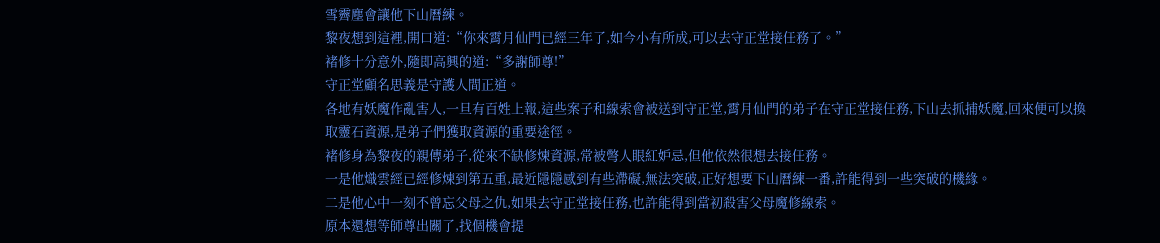雪霽塵會讓他下山曆練。
黎夜想到這裡,開口道:“你來霄月仙門已經三年了,如今小有所成,可以去守正堂接任務了。”
褚修十分意外,隨即高興的道:“多謝師尊!”
守正堂顧名思義是守護人間正道。
各地有妖魔作亂害人,一旦有百姓上報,這些案子和線索會被送到守正堂,霄月仙門的弟子在守正堂接任務,下山去抓捕妖魔,回來便可以換取靈石資源,是弟子們獲取資源的重要途徑。
褚修身為黎夜的親傳弟子,從來不缺修煉資源,常被彆人眼紅妒忌,但他依然很想去接任務。
一是他熾雲經已經修煉到第五重,最近隱隱感到有些滯礙,無法突破,正好想要下山曆練一番,許能得到一些突破的機緣。
二是他心中一刻不曾忘父母之仇,如果去守正堂接任務,也許能得到當初殺害父母魔修線索。
原本還想等師尊出關了,找個機會提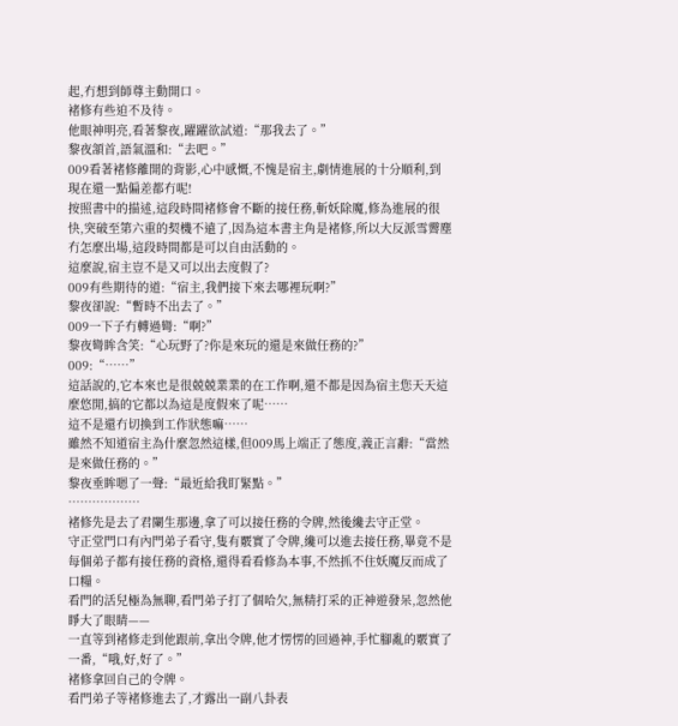起,冇想到師尊主動開口。
褚修有些迫不及待。
他眼神明亮,看著黎夜,躍躍欲試道:“那我去了。”
黎夜頷首,語氣溫和:“去吧。”
009看著褚修離開的背影,心中感慨,不愧是宿主,劇情進展的十分順利,到現在還一點偏差都冇呢!
按照書中的描述,這段時間褚修會不斷的接任務,斬妖除魔,修為進展的很快,突破至第六重的契機不遠了,因為這本書主角是褚修,所以大反派雪霽塵冇怎麼出場,這段時間都是可以自由活動的。
這麼說,宿主豈不是又可以出去度假了?
009有些期待的道:“宿主,我們接下來去哪裡玩啊?”
黎夜卻說:“暫時不出去了。”
009一下子冇轉過彎:“啊?”
黎夜彎眸含笑:“心玩野了?你是來玩的還是來做任務的?”
009:“……”
這話說的,它本來也是很兢兢業業的在工作啊,還不都是因為宿主您天天這麼悠閒,搞的它都以為這是度假來了呢……
這不是還冇切換到工作狀態嘛……
雖然不知道宿主為什麼忽然這樣,但009馬上端正了態度,義正言辭:“當然是來做任務的。”
黎夜垂眸嗯了一聲:“最近給我盯緊點。”
………………
褚修先是去了君闌生那邊,拿了可以接任務的令牌,然後纔去守正堂。
守正堂門口有內門弟子看守,隻有覈實了令牌,纔可以進去接任務,畢竟不是每個弟子都有接任務的資格,還得看看修為本事,不然抓不住妖魔反而成了口糧。
看門的活兒極為無聊,看門弟子打了個哈欠,無精打采的正神遊發呆,忽然他睜大了眼睛——
一直等到褚修走到他跟前,拿出令牌,他才愣愣的回過神,手忙腳亂的覈實了一番,“哦,好,好了。”
褚修拿回自己的令牌。
看門弟子等褚修進去了,才露出一副八卦表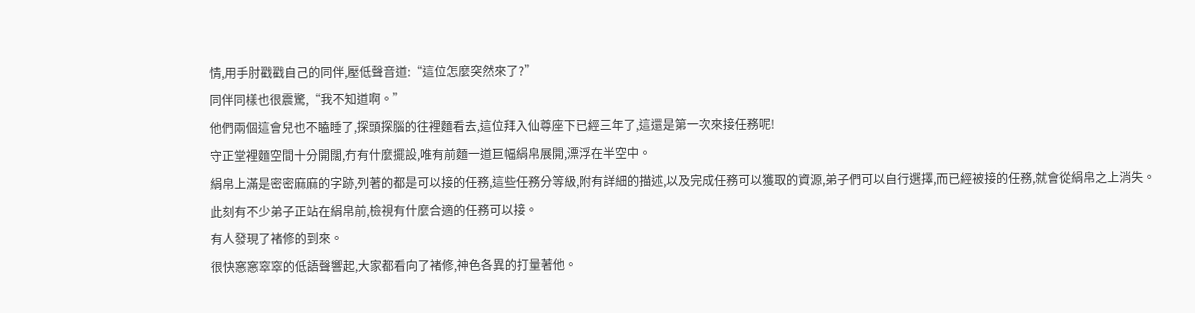情,用手肘戳戳自己的同伴,壓低聲音道:“這位怎麼突然來了?”
同伴同樣也很震驚,“我不知道啊。”
他們兩個這會兒也不瞌睡了,探頭探腦的往裡麵看去,這位拜入仙尊座下已經三年了,這還是第一次來接任務呢!
守正堂裡麵空間十分開闊,冇有什麼擺設,唯有前麵一道巨幅絹帛展開,漂浮在半空中。
絹帛上滿是密密麻麻的字跡,列著的都是可以接的任務,這些任務分等級,附有詳細的描述,以及完成任務可以獲取的資源,弟子們可以自行選擇,而已經被接的任務,就會從絹帛之上消失。
此刻有不少弟子正站在絹帛前,檢視有什麼合適的任務可以接。
有人發現了褚修的到來。
很快窸窸窣窣的低語聲響起,大家都看向了褚修,神色各異的打量著他。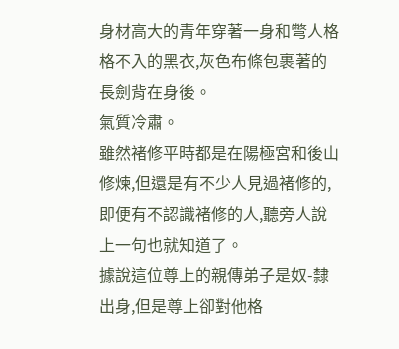身材高大的青年穿著一身和彆人格格不入的黑衣,灰色布條包裹著的長劍背在身後。
氣質冷肅。
雖然褚修平時都是在陽極宮和後山修煉,但還是有不少人見過褚修的,即便有不認識褚修的人,聽旁人說上一句也就知道了。
據說這位尊上的親傳弟子是奴-隸出身,但是尊上卻對他格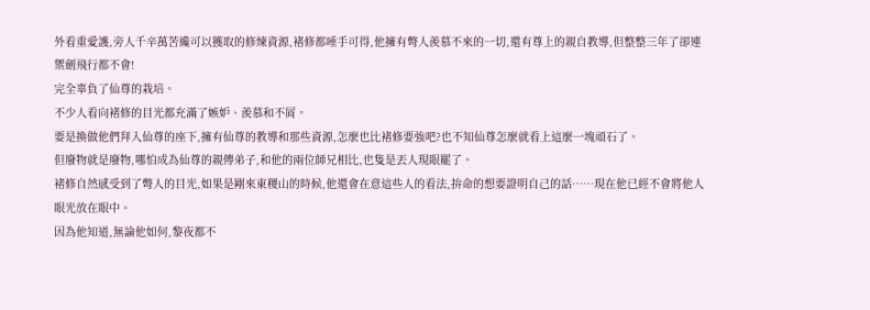外看重愛護,旁人千辛萬苦纔可以獲取的修煉資源,褚修都唾手可得,他擁有彆人羨慕不來的一切,還有尊上的親自教導,但整整三年了卻連禦劍飛行都不會!
完全辜負了仙尊的栽培。
不少人看向褚修的目光都充滿了嫉妒、羨慕和不屑。
要是換做他們拜入仙尊的座下,擁有仙尊的教導和那些資源,怎麼也比褚修要強吧?也不知仙尊怎麼就看上這麼一塊頑石了。
但廢物就是廢物,哪怕成為仙尊的親傳弟子,和他的兩位師兄相比,也隻是丟人現眼罷了。
褚修自然感受到了彆人的目光,如果是剛來東稷山的時候,他還會在意這些人的看法,拚命的想要證明自己的話……現在他已經不會將他人眼光放在眼中。
因為他知道,無論他如何,黎夜都不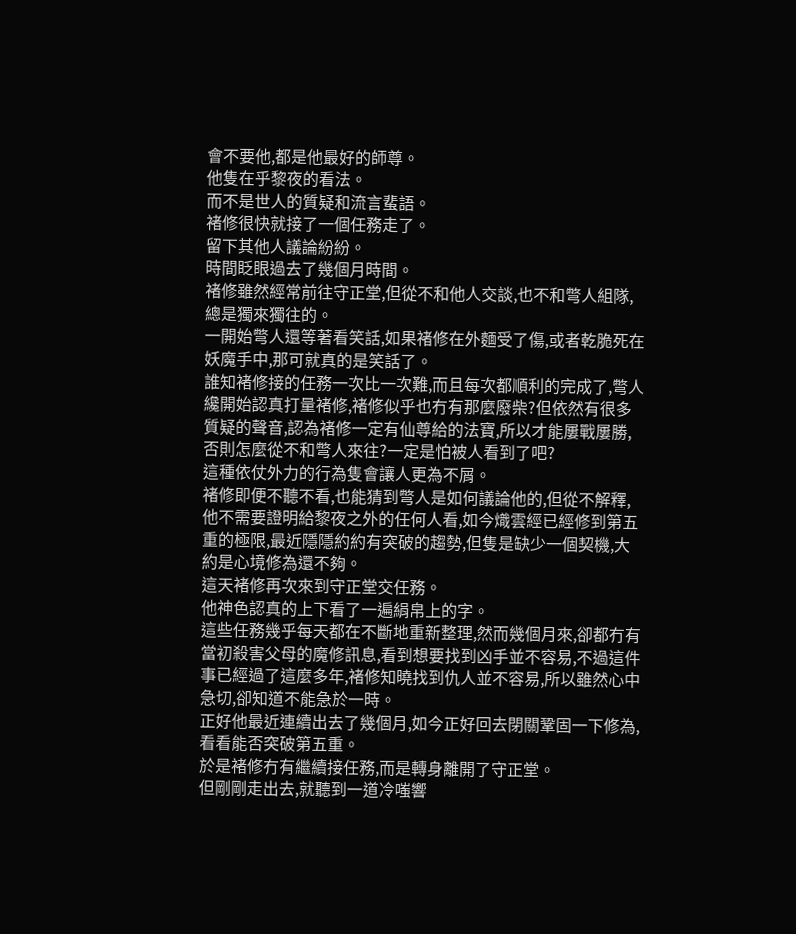會不要他,都是他最好的師尊。
他隻在乎黎夜的看法。
而不是世人的質疑和流言蜚語。
褚修很快就接了一個任務走了。
留下其他人議論紛紛。
時間眨眼過去了幾個月時間。
褚修雖然經常前往守正堂,但從不和他人交談,也不和彆人組隊,總是獨來獨往的。
一開始彆人還等著看笑話,如果褚修在外麵受了傷,或者乾脆死在妖魔手中,那可就真的是笑話了。
誰知褚修接的任務一次比一次難,而且每次都順利的完成了,彆人纔開始認真打量褚修,褚修似乎也冇有那麼廢柴?但依然有很多質疑的聲音,認為褚修一定有仙尊給的法寶,所以才能屢戰屢勝,否則怎麼從不和彆人來往?一定是怕被人看到了吧?
這種依仗外力的行為隻會讓人更為不屑。
褚修即便不聽不看,也能猜到彆人是如何議論他的,但從不解釋,他不需要證明給黎夜之外的任何人看,如今熾雲經已經修到第五重的極限,最近隱隱約約有突破的趨勢,但隻是缺少一個契機,大約是心境修為還不夠。
這天褚修再次來到守正堂交任務。
他神色認真的上下看了一遍絹帛上的字。
這些任務幾乎每天都在不斷地重新整理,然而幾個月來,卻都冇有當初殺害父母的魔修訊息,看到想要找到凶手並不容易,不過這件事已經過了這麼多年,褚修知曉找到仇人並不容易,所以雖然心中急切,卻知道不能急於一時。
正好他最近連續出去了幾個月,如今正好回去閉關鞏固一下修為,看看能否突破第五重。
於是褚修冇有繼續接任務,而是轉身離開了守正堂。
但剛剛走出去,就聽到一道冷嗤響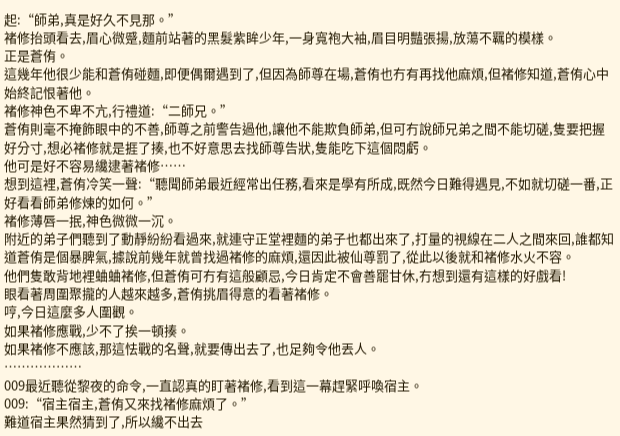起:“師弟,真是好久不見那。”
褚修抬頭看去,眉心微蹙,麵前站著的黑髮紫眸少年,一身寬袍大袖,眉目明豔張揚,放蕩不羈的模樣。
正是蒼侑。
這幾年他很少能和蒼侑碰麵,即便偶爾遇到了,但因為師尊在場,蒼侑也冇有再找他麻煩,但褚修知道,蒼侑心中始終記恨著他。
褚修神色不卑不亢,行禮道:“二師兄。”
蒼侑則毫不掩飾眼中的不善,師尊之前警告過他,讓他不能欺負師弟,但可冇說師兄弟之間不能切磋,隻要把握好分寸,想必褚修就是捱了揍,也不好意思去找師尊告狀,隻能吃下這個悶虧。
他可是好不容易纔逮著褚修……
想到這裡,蒼侑冷笑一聲:“聽聞師弟最近經常出任務,看來是學有所成,既然今日難得遇見,不如就切磋一番,正好看看師弟修煉的如何。”
褚修薄唇一抿,神色微微一沉。
附近的弟子們聽到了動靜紛紛看過來,就連守正堂裡麵的弟子也都出來了,打量的視線在二人之間來回,誰都知道蒼侑是個暴脾氣,據說前幾年就曾找過褚修的麻煩,還因此被仙尊罰了,從此以後就和褚修水火不容。
他們隻敢背地裡蛐蛐褚修,但蒼侑可冇有這般顧忌,今日肯定不會善罷甘休,冇想到還有這樣的好戲看!
眼看著周圍聚攏的人越來越多,蒼侑挑眉得意的看著褚修。
哼,今日這麼多人圍觀。
如果褚修應戰,少不了挨一頓揍。
如果褚修不應該,那這怯戰的名聲,就要傳出去了,也足夠令他丟人。
………………
009最近聽從黎夜的命令,一直認真的盯著褚修,看到這一幕趕緊呼喚宿主。
009:“宿主宿主,蒼侑又來找褚修麻煩了。”
難道宿主果然猜到了,所以纔不出去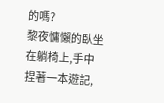的嗎?
黎夜慵懶的臥坐在躺椅上,手中捏著一本遊記,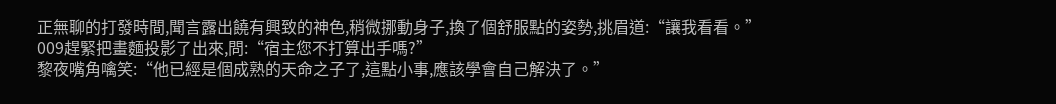正無聊的打發時間,聞言露出饒有興致的神色,稍微挪動身子,換了個舒服點的姿勢,挑眉道:“讓我看看。”
009趕緊把畫麵投影了出來,問:“宿主您不打算出手嗎?”
黎夜嘴角噙笑:“他已經是個成熟的天命之子了,這點小事,應該學會自己解決了。”